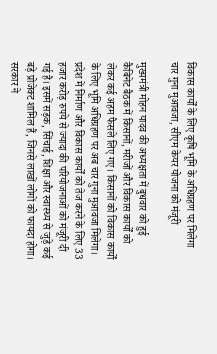विकास कार्यों के लिए कृषि भूमि के अधिग्रहण पर मिलेगा चार गुना मुआवजा, सीएम केयर योजना को मंजूरी

मुख्यमंत्री मोहन यादव की अध्यक्षता में बुधवार को हुई कैबिनेट बैठक में किसानों, मरीजों और विकास कार्यों को लेकर कई अहम फैसले लिए गए। किसानों को विकास कार्यों के लिए भूमि अधिग्रहण पर अब चार गुना मुआवजा मिलेगा। प्रदेश में निर्माण और विकास कार्यों को तेज करने के लिए 33 हजार करोड़ रुपये से ज्यादा की परियोजनाओं को मंजूरी दी गई है। इसमें सड़क, सिंचाई, शिक्षा और स्वास्थ्य से जुड़े कई बड़े प्रोजेक्ट शामिल हैं, जिनसे लाखों लोगों को फायदा होगा। सरकार ने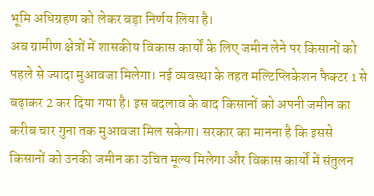भूमि अधिग्रहण को लेकर बड़ा निर्णय लिया है।
अब ग्रामीण क्षेत्रों में शासकीय विकास कार्यों के लिए जमीन लेने पर किसानों को पहले से ज्यादा मुआवजा मिलेगा। नई व्यवस्था के तहत मल्टिप्लिकेशन फैक्टर 1 से बढ़ाकर 2 कर दिया गया है। इस बदलाव के बाद किसानों को अपनी जमीन का करीब चार गुना तक मुआवजा मिल सकेगा। सरकार का मानना है कि इससे किसानों को उनकी जमीन का उचित मूल्य मिलेगा और विकास कार्यों में संतुलन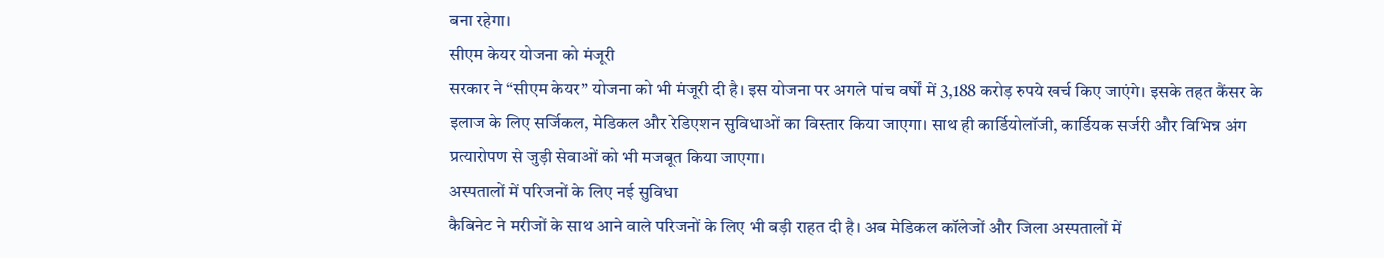बना रहेगा।
सीएम केयर योजना को मंजूरी
सरकार ने “सीएम केयर” योजना को भी मंजूरी दी है। इस योजना पर अगले पांच वर्षों में 3,188 करोड़ रुपये खर्च किए जाएंगे। इसके तहत कैंसर के इलाज के लिए सर्जिकल, मेडिकल और रेडिएशन सुविधाओं का विस्तार किया जाएगा। साथ ही कार्डियोलॉजी, कार्डियक सर्जरी और विभिन्न अंग प्रत्यारोपण से जुड़ी सेवाओं को भी मजबूत किया जाएगा।
अस्पतालों में परिजनों के लिए नई सुविधा
कैबिनेट ने मरीजों के साथ आने वाले परिजनों के लिए भी बड़ी राहत दी है। अब मेडिकल कॉलेजों और जिला अस्पतालों में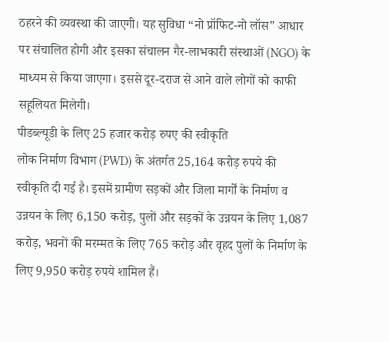ठहरने की व्यवस्था की जाएगी। यह सुविधा “नो प्रॉफिट-नो लॉस” आधार पर संचालित होगी और इसका संचालन गैर-लाभकारी संस्थाओं (NGO) के माध्यम से किया जाएगा। इससे दूर-दराज से आने वाले लोगों को काफी सहूलियत मिलेगी।
पीडब्ल्यूडी के लिए 25 हजार करोड़ रुपए की स्वीकृति
लोक निर्माण विभाग (PWD) के अंतर्गत 25,164 करोड़ रुपये की स्वीकृति दी गई है। इसमें ग्रामीण सड़कों और जिला मार्गों के निर्माण व उन्नयन के लिए 6,150 करोड़, पुलों और सड़कों के उन्नयन के लिए 1,087 करोड़, भवनों की मरम्मत के लिए 765 करोड़ और वृहद पुलों के निर्माण के लिए 9,950 करोड़ रुपये शामिल हैं।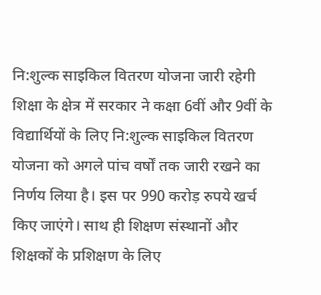नि:शुल्क साइकिल वितरण योजना जारी रहेगी
शिक्षा के क्षेत्र में सरकार ने कक्षा 6वीं और 9वीं के विद्यार्थियों के लिए नि:शुल्क साइकिल वितरण योजना को अगले पांच वर्षों तक जारी रखने का निर्णय लिया है। इस पर 990 करोड़ रुपये खर्च किए जाएंगे। साथ ही शिक्षण संस्थानों और शिक्षकों के प्रशिक्षण के लिए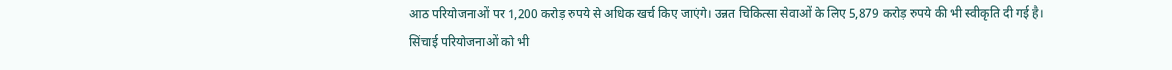आठ परियोजनाओं पर 1,200 करोड़ रुपये से अधिक खर्च किए जाएंगे। उन्नत चिकित्सा सेवाओं के लिए 5,879 करोड़ रुपये की भी स्वीकृति दी गई है।
सिंचाई परियोजनाओं को भी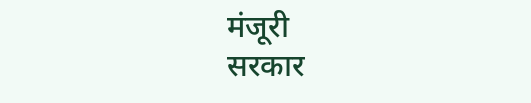मंजूरी
सरकार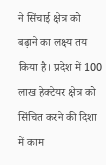ने सिंचाई क्षेत्र को बढ़ाने का लक्ष्य तय किया है। प्रदेश में 100 लाख हेक्टेयर क्षेत्र को सिंचित करने की दिशा में काम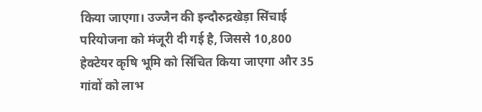किया जाएगा। उज्जैन की इन्दौरुद्रखेड़ा सिंचाई परियोजना को मंजूरी दी गई है, जिससे 10,800 हेक्टेयर कृषि भूमि को सिंचित किया जाएगा और 35 गांवों को लाभ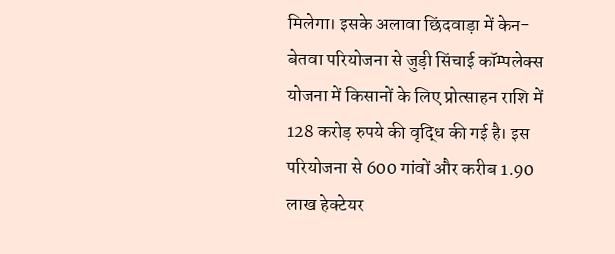मिलेगा। इसके अलावा छिंदवाड़ा में केन-बेतवा परियोजना से जुड़ी सिंचाई कॉम्पलेक्स योजना में किसानों के लिए प्रोत्साहन राशि में 128 करोड़ रुपये की वृद्धि की गई है। इस परियोजना से 600 गांवों और करीब 1.90 लाख हेक्टेयर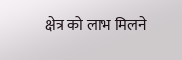क्षेत्र को लाभ मिलने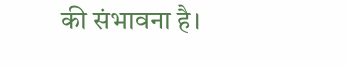की संभावना है।